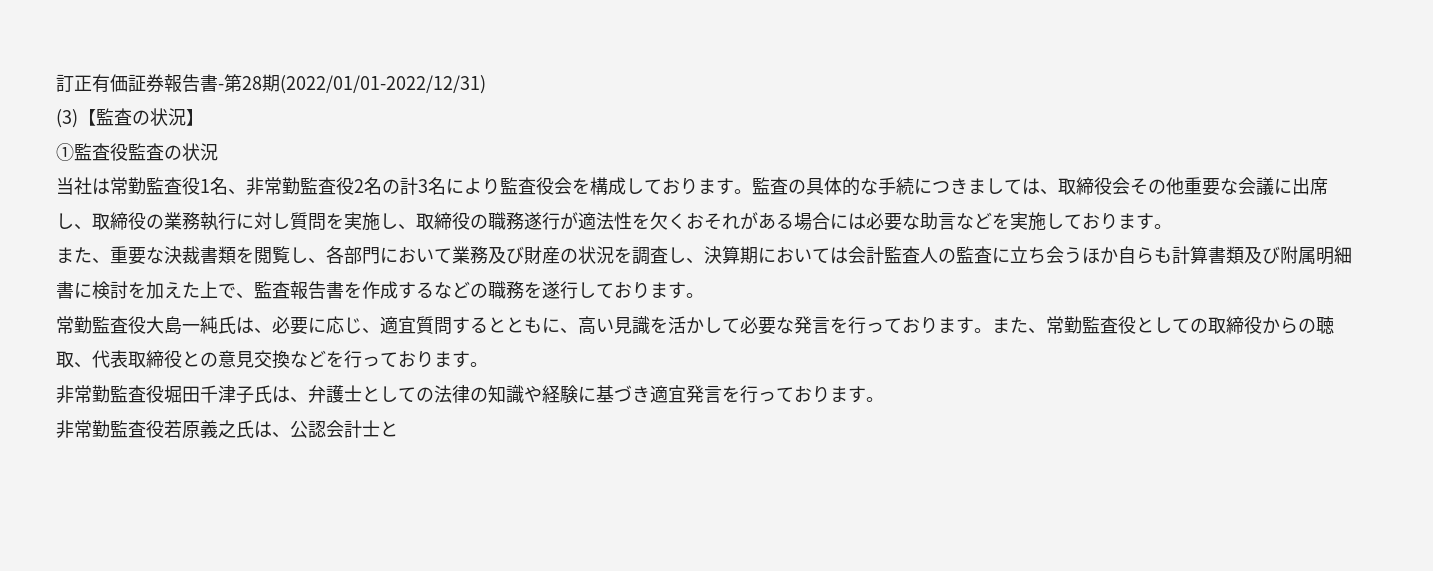訂正有価証券報告書-第28期(2022/01/01-2022/12/31)
(3)【監査の状況】
①監査役監査の状況
当社は常勤監査役1名、非常勤監査役2名の計3名により監査役会を構成しております。監査の具体的な手続につきましては、取締役会その他重要な会議に出席し、取締役の業務執行に対し質問を実施し、取締役の職務遂行が適法性を欠くおそれがある場合には必要な助言などを実施しております。
また、重要な決裁書類を閲覧し、各部門において業務及び財産の状況を調査し、決算期においては会計監査人の監査に立ち会うほか自らも計算書類及び附属明細書に検討を加えた上で、監査報告書を作成するなどの職務を遂行しております。
常勤監査役大島一純氏は、必要に応じ、適宜質問するとともに、高い見識を活かして必要な発言を行っております。また、常勤監査役としての取締役からの聴取、代表取締役との意見交換などを行っております。
非常勤監査役堀田千津子氏は、弁護士としての法律の知識や経験に基づき適宜発言を行っております。
非常勤監査役若原義之氏は、公認会計士と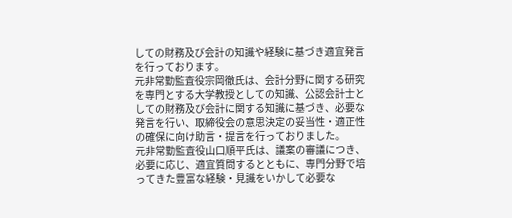しての財務及び会計の知識や経験に基づき適宜発言を行っております。
元非常勤監査役宗岡徹氏は、会計分野に関する研究を専門とする大学教授としての知識、公認会計士としての財務及び会計に関する知識に基づき、必要な発言を行い、取締役会の意思決定の妥当性・適正性の確保に向け助言・提言を行っておりました。
元非常勤監査役山口順平氏は、議案の審議につき、必要に応じ、適宜質問するとともに、専門分野で培ってきた豊富な経験・見識をいかして必要な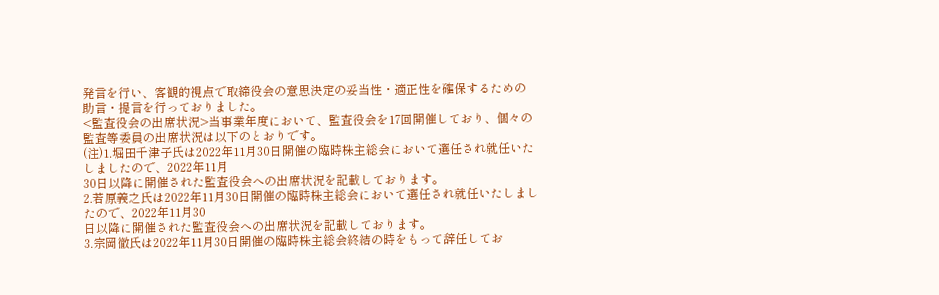発言を行い、客観的視点で取締役会の意思決定の妥当性・適正性を確保するための助言・提言を行っておりました。
<監査役会の出席状況>当事業年度において、監査役会を17回開催しており、個々の監査等委員の出席状況は以下のとおりです。
(注)1.堀田千津子氏は2022年11月30日開催の臨時株主総会において選任され就任いたしましたので、2022年11月
30日以降に開催された監査役会への出席状況を記載しております。
2.若原義之氏は2022年11月30日開催の臨時株主総会において選任され就任いたしましたので、2022年11月30
日以降に開催された監査役会への出席状況を記載しております。
3.宗岡徹氏は2022年11月30日開催の臨時株主総会終結の時をもって辞任してお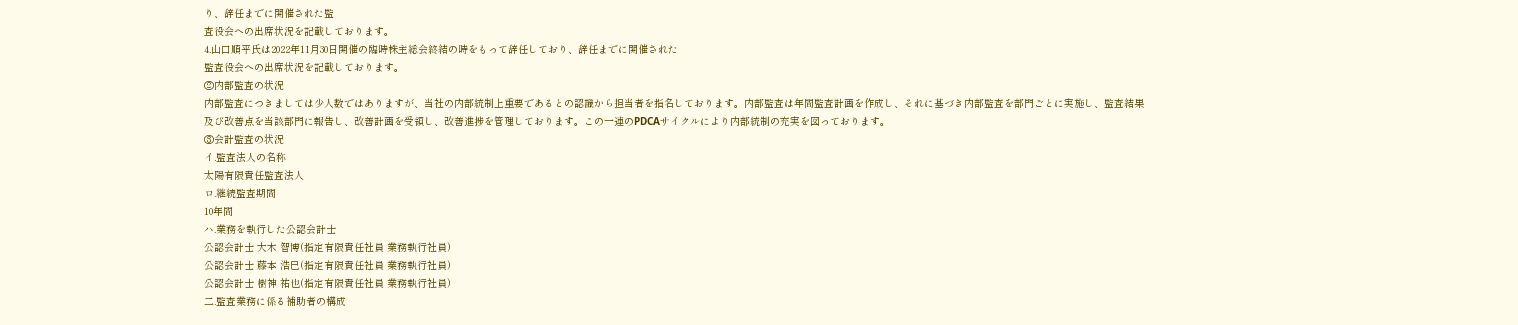り、辞任までに開催された監
査役会への出席状況を記載しております。
4.山口順平氏は2022年11月30日開催の臨時株主総会終結の時をもって辞任しており、辞任までに開催された
監査役会への出席状況を記載しております。
②内部監査の状況
内部監査につきましては少人数ではありますが、当社の内部統制上重要であるとの認識から担当者を指名しております。内部監査は年間監査計画を作成し、それに基づき内部監査を部門ごとに実施し、監査結果及び改善点を当該部門に報告し、改善計画を受領し、改善進捗を管理しております。この一連のPDCAサイクルにより内部統制の充実を図っております。
③会計監査の状況
イ.監査法人の名称
太陽有限責任監査法人
ロ.継続監査期間
10年間
ハ.業務を執行した公認会計士
公認会計士 大木 智博(指定有限責任社員 業務執行社員)
公認会計士 藤本 浩巳(指定有限責任社員 業務執行社員)
公認会計士 樹神 祐也(指定有限責任社員 業務執行社員)
二.監査業務に係る補助者の構成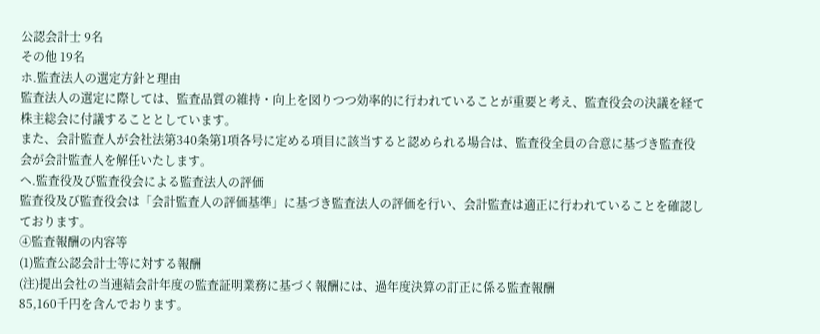公認会計士 9名
その他 19名
ホ.監査法人の選定方針と理由
監査法人の選定に際しては、監査品質の維持・向上を図りつつ効率的に行われていることが重要と考え、監査役会の決議を経て株主総会に付議することとしています。
また、会計監査人が会社法第340条第1項各号に定める項目に該当すると認められる場合は、監査役全員の合意に基づき監査役会が会計監査人を解任いたします。
ヘ.監査役及び監査役会による監査法人の評価
監査役及び監査役会は「会計監査人の評価基準」に基づき監査法人の評価を行い、会計監査は適正に行われていることを確認しております。
④監査報酬の内容等
(1)監査公認会計士等に対する報酬
(注)提出会社の当連結会計年度の監査証明業務に基づく報酬には、過年度決算の訂正に係る監査報酬
85,160千円を含んでおります。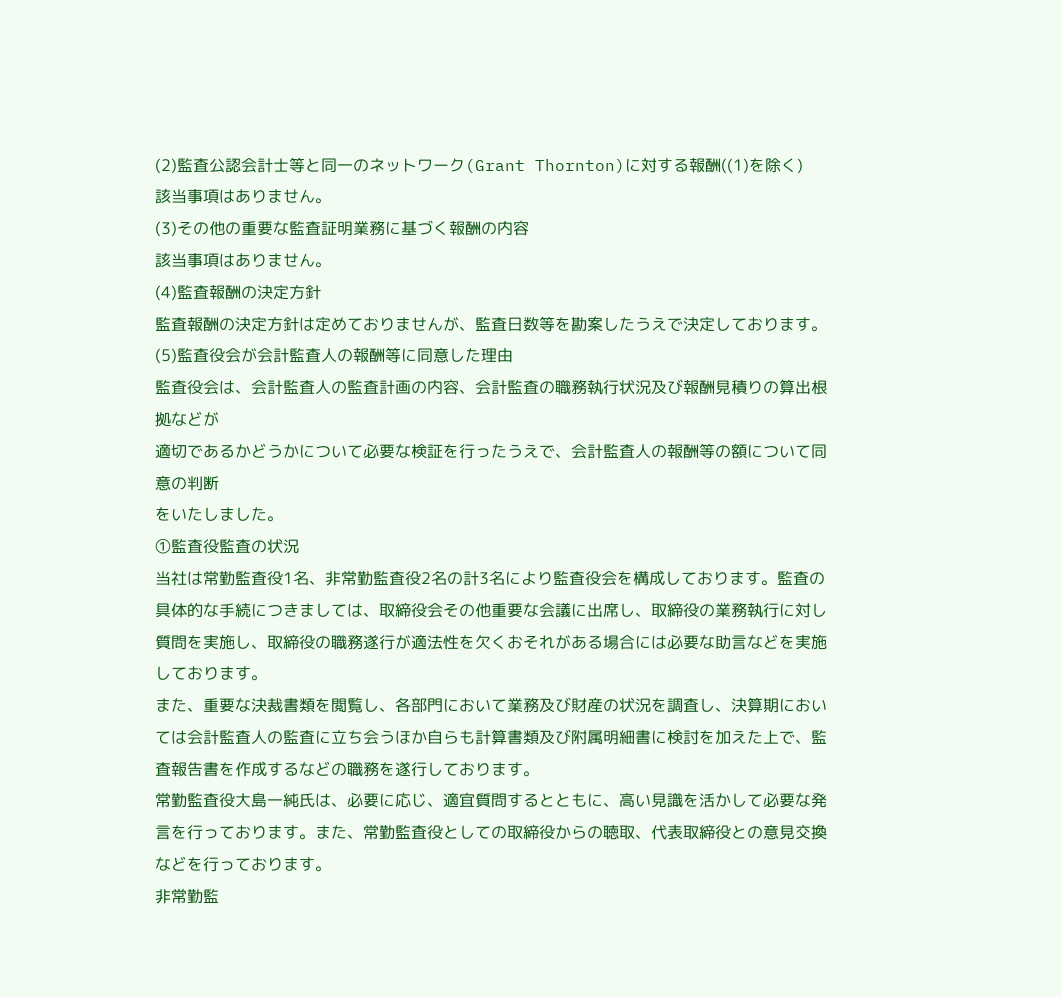(2)監査公認会計士等と同一のネットワーク(Grant Thornton)に対する報酬((1)を除く)
該当事項はありません。
(3)その他の重要な監査証明業務に基づく報酬の内容
該当事項はありません。
(4)監査報酬の決定方針
監査報酬の決定方針は定めておりませんが、監査日数等を勘案したうえで決定しております。
(5)監査役会が会計監査人の報酬等に同意した理由
監査役会は、会計監査人の監査計画の内容、会計監査の職務執行状況及び報酬見積りの算出根拠などが
適切であるかどうかについて必要な検証を行ったうえで、会計監査人の報酬等の額について同意の判断
をいたしました。
①監査役監査の状況
当社は常勤監査役1名、非常勤監査役2名の計3名により監査役会を構成しております。監査の具体的な手続につきましては、取締役会その他重要な会議に出席し、取締役の業務執行に対し質問を実施し、取締役の職務遂行が適法性を欠くおそれがある場合には必要な助言などを実施しております。
また、重要な決裁書類を閲覧し、各部門において業務及び財産の状況を調査し、決算期においては会計監査人の監査に立ち会うほか自らも計算書類及び附属明細書に検討を加えた上で、監査報告書を作成するなどの職務を遂行しております。
常勤監査役大島一純氏は、必要に応じ、適宜質問するとともに、高い見識を活かして必要な発言を行っております。また、常勤監査役としての取締役からの聴取、代表取締役との意見交換などを行っております。
非常勤監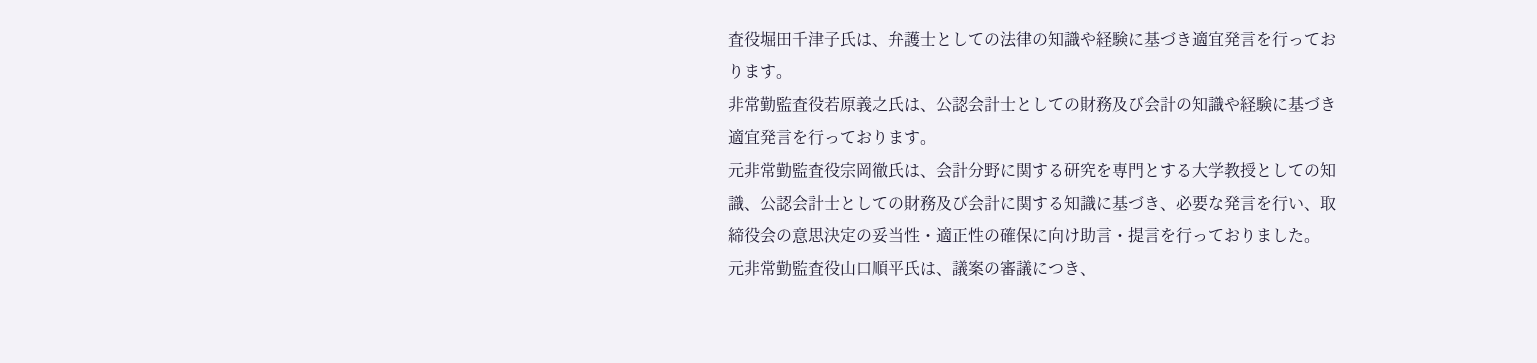査役堀田千津子氏は、弁護士としての法律の知識や経験に基づき適宜発言を行っております。
非常勤監査役若原義之氏は、公認会計士としての財務及び会計の知識や経験に基づき適宜発言を行っております。
元非常勤監査役宗岡徹氏は、会計分野に関する研究を専門とする大学教授としての知識、公認会計士としての財務及び会計に関する知識に基づき、必要な発言を行い、取締役会の意思決定の妥当性・適正性の確保に向け助言・提言を行っておりました。
元非常勤監査役山口順平氏は、議案の審議につき、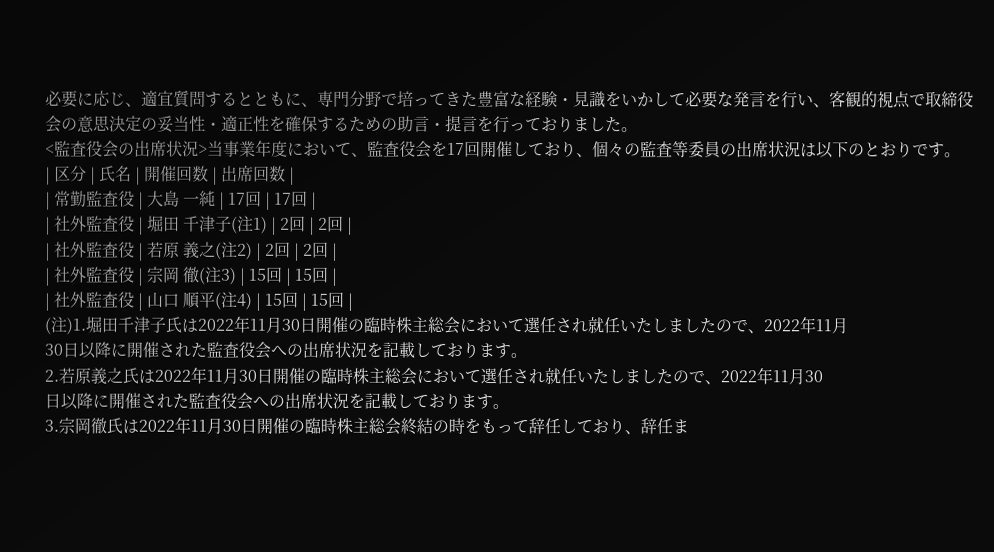必要に応じ、適宜質問するとともに、専門分野で培ってきた豊富な経験・見識をいかして必要な発言を行い、客観的視点で取締役会の意思決定の妥当性・適正性を確保するための助言・提言を行っておりました。
<監査役会の出席状況>当事業年度において、監査役会を17回開催しており、個々の監査等委員の出席状況は以下のとおりです。
| 区分 | 氏名 | 開催回数 | 出席回数 |
| 常勤監査役 | 大島 一純 | 17回 | 17回 |
| 社外監査役 | 堀田 千津子(注1) | 2回 | 2回 |
| 社外監査役 | 若原 義之(注2) | 2回 | 2回 |
| 社外監査役 | 宗岡 徹(注3) | 15回 | 15回 |
| 社外監査役 | 山口 順平(注4) | 15回 | 15回 |
(注)1.堀田千津子氏は2022年11月30日開催の臨時株主総会において選任され就任いたしましたので、2022年11月
30日以降に開催された監査役会への出席状況を記載しております。
2.若原義之氏は2022年11月30日開催の臨時株主総会において選任され就任いたしましたので、2022年11月30
日以降に開催された監査役会への出席状況を記載しております。
3.宗岡徹氏は2022年11月30日開催の臨時株主総会終結の時をもって辞任しており、辞任ま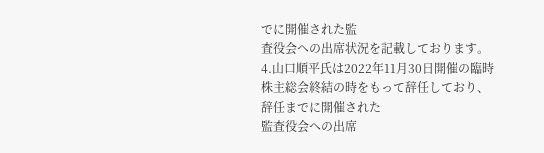でに開催された監
査役会への出席状況を記載しております。
4.山口順平氏は2022年11月30日開催の臨時株主総会終結の時をもって辞任しており、辞任までに開催された
監査役会への出席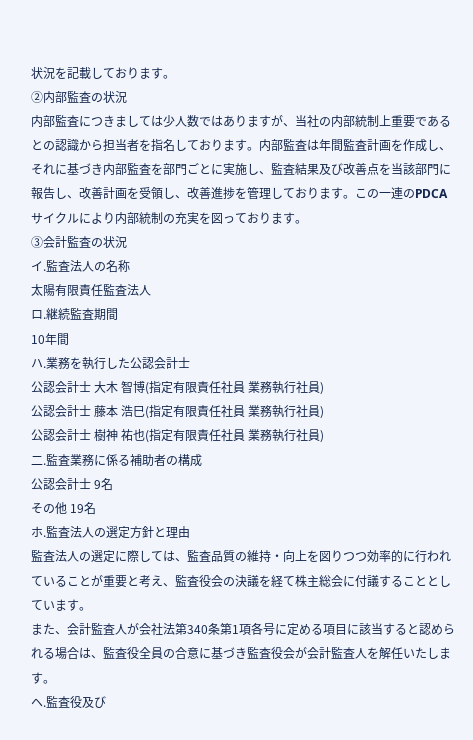状況を記載しております。
②内部監査の状況
内部監査につきましては少人数ではありますが、当社の内部統制上重要であるとの認識から担当者を指名しております。内部監査は年間監査計画を作成し、それに基づき内部監査を部門ごとに実施し、監査結果及び改善点を当該部門に報告し、改善計画を受領し、改善進捗を管理しております。この一連のPDCAサイクルにより内部統制の充実を図っております。
③会計監査の状況
イ.監査法人の名称
太陽有限責任監査法人
ロ.継続監査期間
10年間
ハ.業務を執行した公認会計士
公認会計士 大木 智博(指定有限責任社員 業務執行社員)
公認会計士 藤本 浩巳(指定有限責任社員 業務執行社員)
公認会計士 樹神 祐也(指定有限責任社員 業務執行社員)
二.監査業務に係る補助者の構成
公認会計士 9名
その他 19名
ホ.監査法人の選定方針と理由
監査法人の選定に際しては、監査品質の維持・向上を図りつつ効率的に行われていることが重要と考え、監査役会の決議を経て株主総会に付議することとしています。
また、会計監査人が会社法第340条第1項各号に定める項目に該当すると認められる場合は、監査役全員の合意に基づき監査役会が会計監査人を解任いたします。
ヘ.監査役及び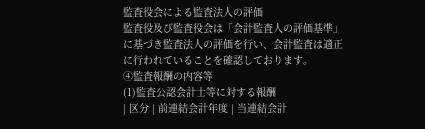監査役会による監査法人の評価
監査役及び監査役会は「会計監査人の評価基準」に基づき監査法人の評価を行い、会計監査は適正に行われていることを確認しております。
④監査報酬の内容等
(1)監査公認会計士等に対する報酬
| 区分 | 前連結会計年度 | 当連結会計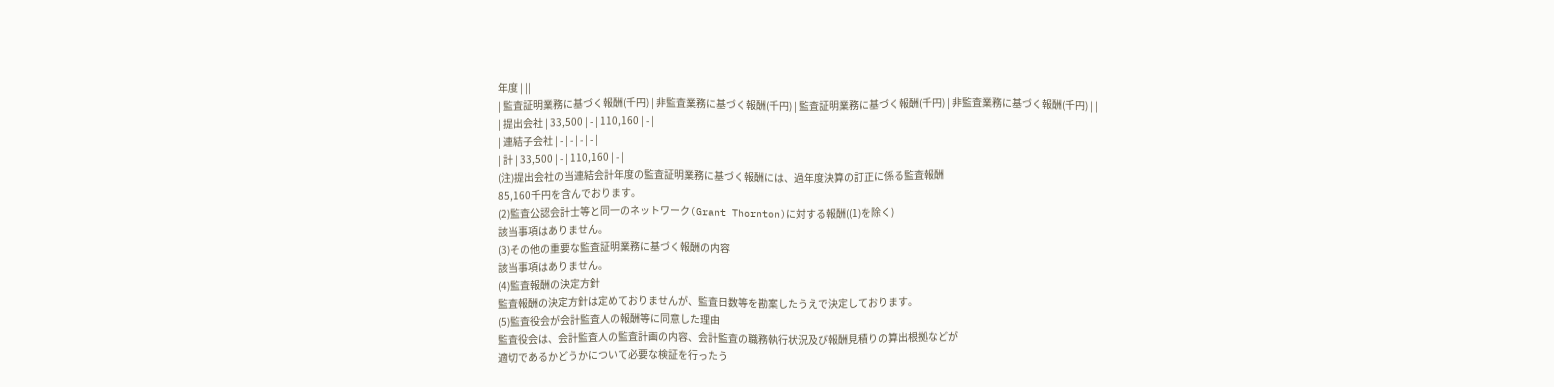年度 | ||
| 監査証明業務に基づく報酬(千円) | 非監査業務に基づく報酬(千円) | 監査証明業務に基づく報酬(千円) | 非監査業務に基づく報酬(千円) | |
| 提出会社 | 33,500 | - | 110,160 | - |
| 連結子会社 | - | - | - | - |
| 計 | 33,500 | - | 110,160 | - |
(注)提出会社の当連結会計年度の監査証明業務に基づく報酬には、過年度決算の訂正に係る監査報酬
85,160千円を含んでおります。
(2)監査公認会計士等と同一のネットワーク(Grant Thornton)に対する報酬((1)を除く)
該当事項はありません。
(3)その他の重要な監査証明業務に基づく報酬の内容
該当事項はありません。
(4)監査報酬の決定方針
監査報酬の決定方針は定めておりませんが、監査日数等を勘案したうえで決定しております。
(5)監査役会が会計監査人の報酬等に同意した理由
監査役会は、会計監査人の監査計画の内容、会計監査の職務執行状況及び報酬見積りの算出根拠などが
適切であるかどうかについて必要な検証を行ったう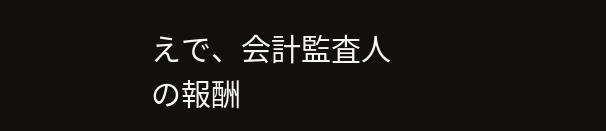えで、会計監査人の報酬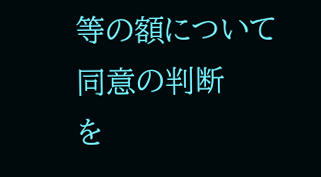等の額について同意の判断
を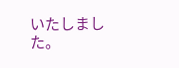いたしました。